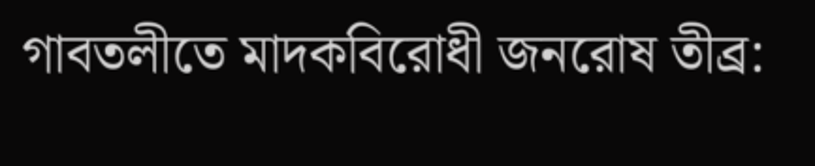গাবতলীতে মাদকবিরোধী জনরোষ তীব্র: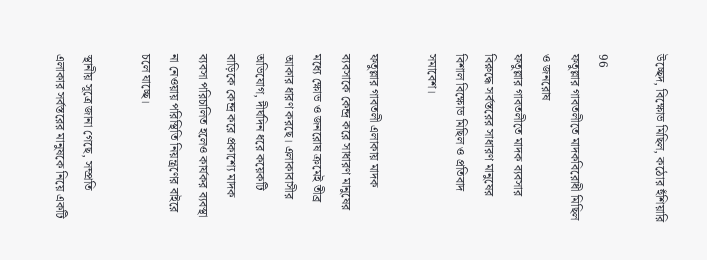উচ্ছেদ, বিক্ষোভ মিছিল, কঠোর হুঁশিয়ারি

96
ফতুল্লার গাবতলীতে মাদকবিরোধী মিছিল ও জনরোষ
ফতুল্লার গাবতলীতে মাদক ব্যবসার বিরুদ্ধে সর্বস্তরের সাধারণ মানুষের বিশাল বিক্ষোভ মিছিল ও প্রতিবাদ সমাবেশ।

ফতুল্লার গাবতলী এলাকায় মাদক ব্যবসাকে কেন্দ্র করে সাধারণ মানুষের মধ্যে ক্ষোভ ও জনরোষ ক্রমেই তীব্র আকার ধারণ করছে। এলাকাবাসীর অভিযোগ, দীর্ঘদিন ধরে কয়েকটি বাড়িকে কেন্দ্র করে প্রকাশ্যে মাদক ব্যবসা পরিচালিত হলেও কার্যকর ব্যবস্থা না নেওয়ায় পরিস্থিতি নিয়ন্ত্রণের বাইরে চলে যাচ্ছে।

স্থানীয় সূত্রে জানা গেছে, সম্প্রতি এলাকার সর্বস্তরের মানুষকে নিয়ে একটি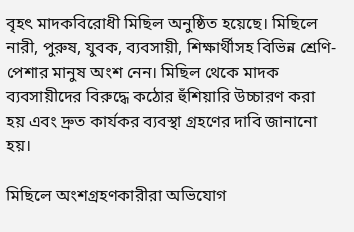বৃহৎ মাদকবিরোধী মিছিল অনুষ্ঠিত হয়েছে। মিছিলে নারী, পুরুষ, যুবক, ব্যবসায়ী, শিক্ষার্থীসহ বিভিন্ন শ্রেণি-পেশার মানুষ অংশ নেন। মিছিল থেকে মাদক ব্যবসায়ীদের বিরুদ্ধে কঠোর হুঁশিয়ারি উচ্চারণ করা হয় এবং দ্রুত কার্যকর ব্যবস্থা গ্রহণের দাবি জানানো হয়।

মিছিলে অংশগ্রহণকারীরা অভিযোগ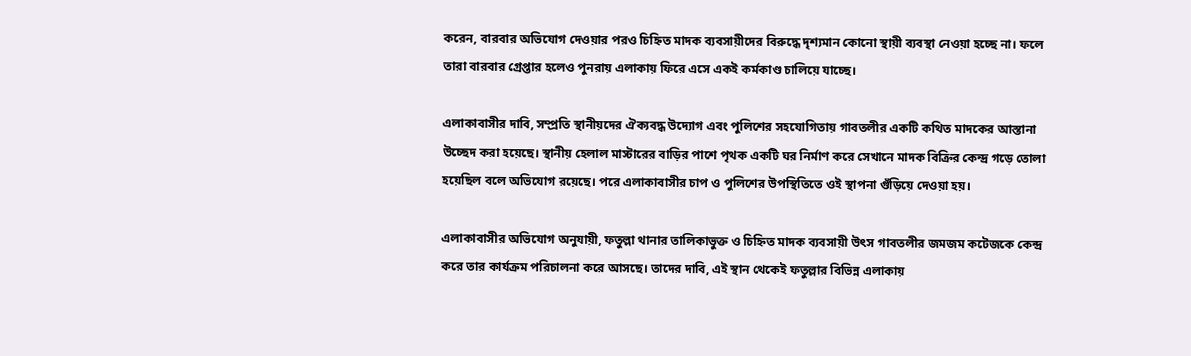করেন, বারবার অভিযোগ দেওয়ার পরও চিহ্নিত মাদক ব্যবসায়ীদের বিরুদ্ধে দৃশ্যমান কোনো স্থায়ী ব্যবস্থা নেওয়া হচ্ছে না। ফলে তারা বারবার গ্রেপ্তার হলেও পুনরায় এলাকায় ফিরে এসে একই কর্মকাণ্ড চালিয়ে যাচ্ছে।

এলাকাবাসীর দাবি, সম্প্রতি স্থানীয়দের ঐক্যবদ্ধ উদ্যোগ এবং পুলিশের সহযোগিতায় গাবতলীর একটি কথিত মাদকের আস্তানা উচ্ছেদ করা হয়েছে। স্থানীয় হেলাল মাস্টারের বাড়ির পাশে পৃথক একটি ঘর নির্মাণ করে সেখানে মাদক বিক্রির কেন্দ্র গড়ে তোলা হয়েছিল বলে অভিযোগ রয়েছে। পরে এলাকাবাসীর চাপ ও পুলিশের উপস্থিতিতে ওই স্থাপনা গুঁড়িয়ে দেওয়া হয়।

এলাকাবাসীর অভিযোগ অনুযায়ী, ফতুল্লা থানার তালিকাভুক্ত ও চিহ্নিত মাদক ব্যবসায়ী উৎস গাবতলীর জমজম কটেজকে কেন্দ্র করে তার কার্যক্রম পরিচালনা করে আসছে। তাদের দাবি, এই স্থান থেকেই ফতুল্লার বিভিন্ন এলাকায়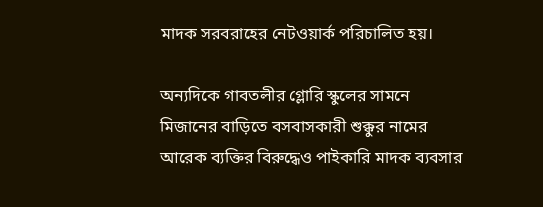মাদক সরবরাহের নেটওয়ার্ক পরিচালিত হয়।

অন্যদিকে গাবতলীর গ্লোরি স্কুলের সামনে মিজানের বাড়িতে বসবাসকারী শুক্কুর নামের আরেক ব্যক্তির বিরুদ্ধেও পাইকারি মাদক ব্যবসার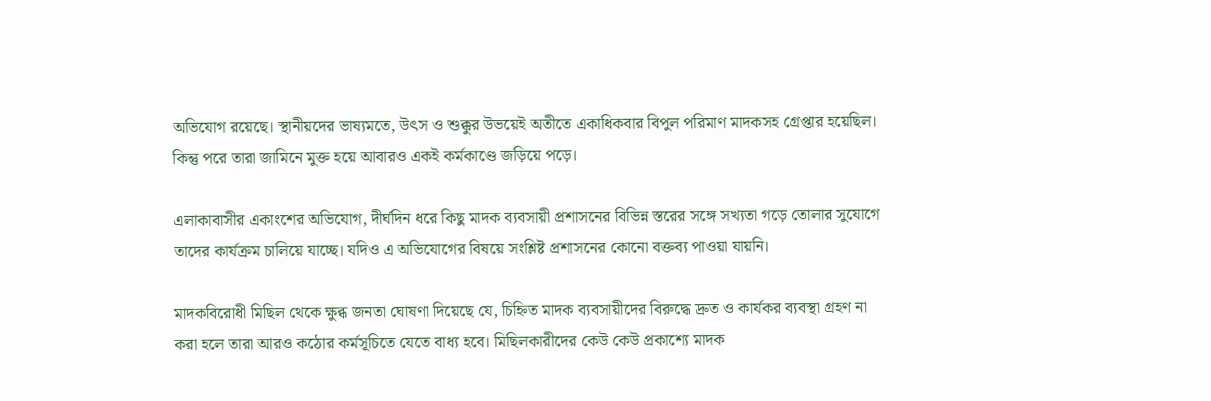অভিযোগ রয়েছে। স্থানীয়দের ভাষ্যমতে, উৎস ও শুক্কুর উভয়েই অতীতে একাধিকবার বিপুল পরিমাণ মাদকসহ গ্রেপ্তার হয়েছিল। কিন্তু পরে তারা জামিনে মুক্ত হয়ে আবারও একই কর্মকাণ্ডে জড়িয়ে পড়ে।

এলাকাবাসীর একাংশের অভিযোগ, দীর্ঘদিন ধরে কিছু মাদক ব্যবসায়ী প্রশাসনের বিভিন্ন স্তরের সঙ্গে সখ্যতা গড়ে তোলার সুযোগে তাদের কার্যক্রম চালিয়ে যাচ্ছে। যদিও এ অভিযোগের বিষয়ে সংশ্লিষ্ট প্রশাসনের কোনো বক্তব্য পাওয়া যায়নি।

মাদকবিরোধী মিছিল থেকে ক্ষুব্ধ জনতা ঘোষণা দিয়েছে যে, চিহ্নিত মাদক ব্যবসায়ীদের বিরুদ্ধে দ্রুত ও কার্যকর ব্যবস্থা গ্রহণ না করা হলে তারা আরও কঠোর কর্মসূচিতে যেতে বাধ্য হবে। মিছিলকারীদের কেউ কেউ প্রকাশ্যে মাদক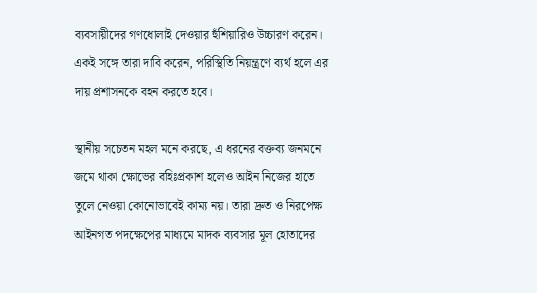ব্যবসায়ীদের গণধোলাই দেওয়ার হুঁশিয়ারিও উচ্চারণ করেন। একই সঙ্গে তারা দাবি করেন, পরিস্থিতি নিয়ন্ত্রণে ব্যর্থ হলে এর দায় প্রশাসনকে বহন করতে হবে।

স্থানীয় সচেতন মহল মনে করছে, এ ধরনের বক্তব্য জনমনে জমে থাকা ক্ষোভের বহিঃপ্রকাশ হলেও আইন নিজের হাতে তুলে নেওয়া কোনোভাবেই কাম্য নয়। তারা দ্রুত ও নিরপেক্ষ আইনগত পদক্ষেপের মাধ্যমে মাদক ব্যবসার মূল হোতাদের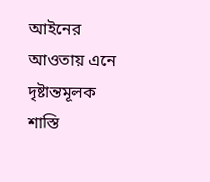আইনের আওতায় এনে দৃষ্টান্তমূলক শাস্তি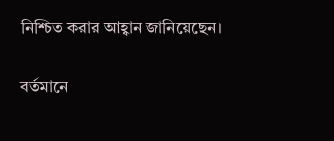নিশ্চিত করার আহ্বান জানিয়েছেন।

বর্তমানে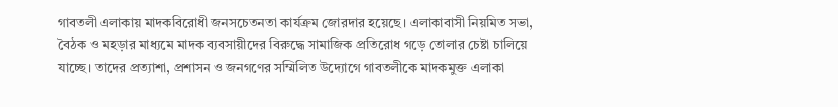গাবতলী এলাকায় মাদকবিরোধী জনসচেতনতা কার্যক্রম জোরদার হয়েছে। এলাকাবাসী নিয়মিত সভা, বৈঠক ও মহড়ার মাধ্যমে মাদক ব্যবসায়ীদের বিরুদ্ধে সামাজিক প্রতিরোধ গড়ে তোলার চেষ্টা চালিয়ে যাচ্ছে। তাদের প্রত্যাশা, প্রশাসন ও জনগণের সম্মিলিত উদ্যোগে গাবতলীকে মাদকমুক্ত এলাকা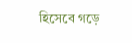হিসেবে গড়ে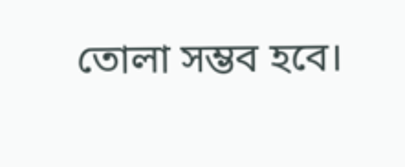তোলা সম্ভব হবে।